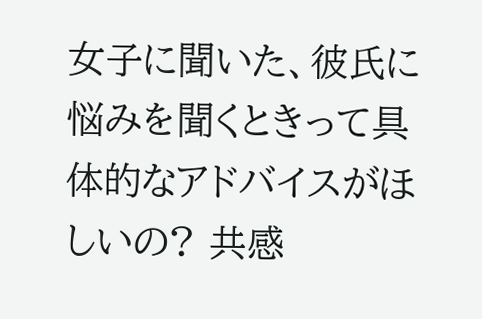女子に聞いた、彼氏に悩みを聞くときって具体的なアドバイスがほしいの? 共感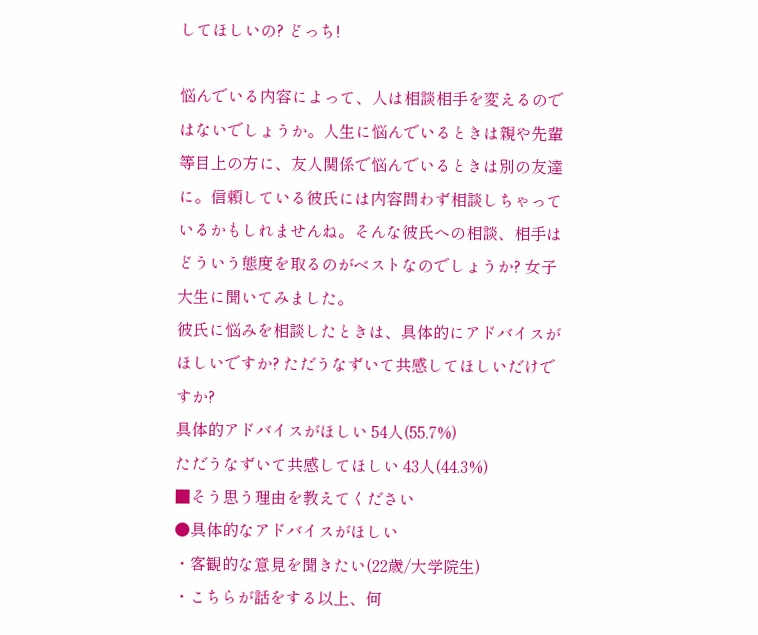してほしいの? どっち!

悩んでいる内容によって、人は相談相手を変えるのではないでしょうか。人生に悩んでいるときは親や先輩等目上の方に、友人関係で悩んでいるときは別の友達に。信頼している彼氏には内容問わず相談しちゃっているかもしれませんね。そんな彼氏への相談、相手はどういう態度を取るのがベストなのでしょうか? 女子大生に聞いてみました。
彼氏に悩みを相談したときは、具体的にアドバイスがほしいですか? ただうなずいて共感してほしいだけですか?
具体的アドバイスがほしい 54人(55.7%)
ただうなずいて共感してほしい 43人(44.3%)
■そう思う理由を教えてください
●具体的なアドバイスがほしい
・客観的な意見を聞きたい(22歳/大学院生)
・こちらが話をする以上、何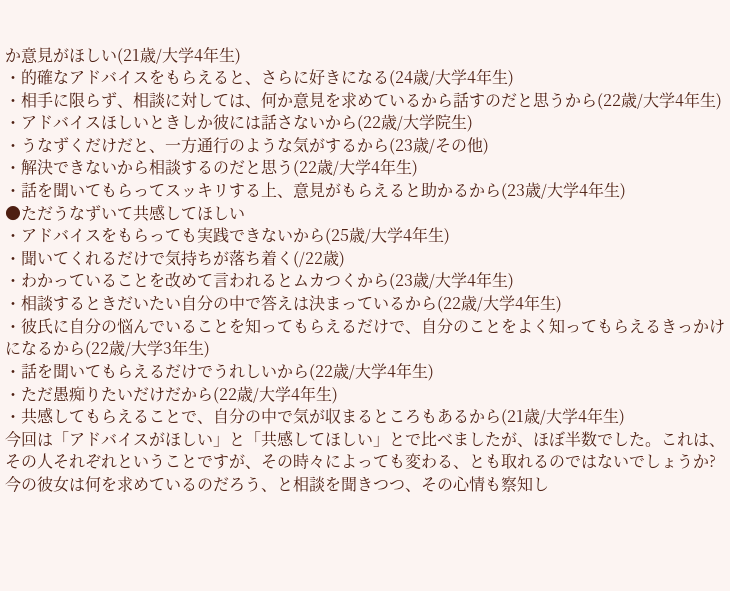か意見がほしい(21歳/大学4年生)
・的確なアドバイスをもらえると、さらに好きになる(24歳/大学4年生)
・相手に限らず、相談に対しては、何か意見を求めているから話すのだと思うから(22歳/大学4年生)
・アドバイスほしいときしか彼には話さないから(22歳/大学院生)
・うなずくだけだと、一方通行のような気がするから(23歳/その他)
・解決できないから相談するのだと思う(22歳/大学4年生)
・話を聞いてもらってスッキリする上、意見がもらえると助かるから(23歳/大学4年生)
●ただうなずいて共感してほしい
・アドバイスをもらっても実践できないから(25歳/大学4年生)
・聞いてくれるだけで気持ちが落ち着く(/22歳)
・わかっていることを改めて言われるとムカつくから(23歳/大学4年生)
・相談するときだいたい自分の中で答えは決まっているから(22歳/大学4年生)
・彼氏に自分の悩んでいることを知ってもらえるだけで、自分のことをよく知ってもらえるきっかけになるから(22歳/大学3年生)
・話を聞いてもらえるだけでうれしいから(22歳/大学4年生)
・ただ愚痴りたいだけだから(22歳/大学4年生)
・共感してもらえることで、自分の中で気が収まるところもあるから(21歳/大学4年生)
今回は「アドバイスがほしい」と「共感してほしい」とで比べましたが、ほぼ半数でした。これは、その人それぞれということですが、その時々によっても変わる、とも取れるのではないでしょうか? 今の彼女は何を求めているのだろう、と相談を聞きつつ、その心情も察知し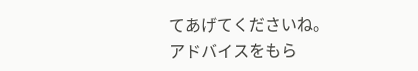てあげてくださいね。
アドバイスをもら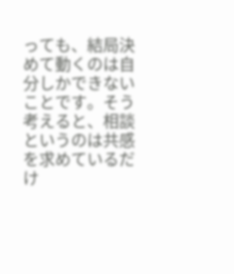っても、結局決めて動くのは自分しかできないことです。そう考えると、相談というのは共感を求めているだけ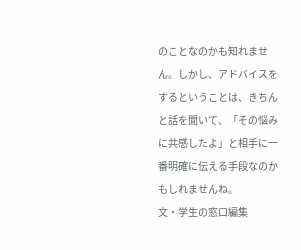のことなのかも知れません。しかし、アドバイスをするということは、きちんと話を聞いて、「その悩みに共感したよ」と相手に一番明確に伝える手段なのかもしれませんね。
文・学生の窓口編集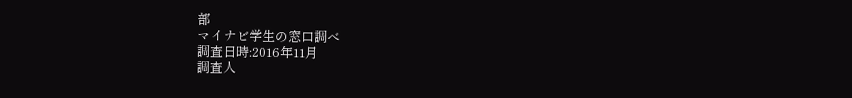部
マイナビ学生の窓口調べ
調査日時:2016年11月
調査人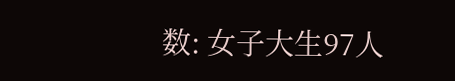数: 女子大生97人